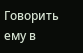Говорить ему в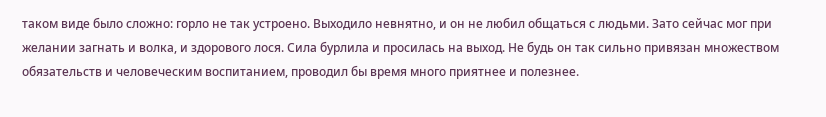таком виде было сложно: горло не так устроено. Выходило невнятно, и он не любил общаться с людьми. Зато сейчас мог при желании загнать и волка, и здорового лося. Сила бурлила и просилась на выход. Не будь он так сильно привязан множеством обязательств и человеческим воспитанием, проводил бы время много приятнее и полезнее.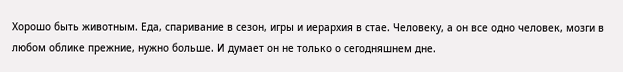Хорошо быть животным. Еда, спаривание в сезон, игры и иерархия в стае. Человеку, а он все одно человек, мозги в любом облике прежние, нужно больше. И думает он не только о сегодняшнем дне.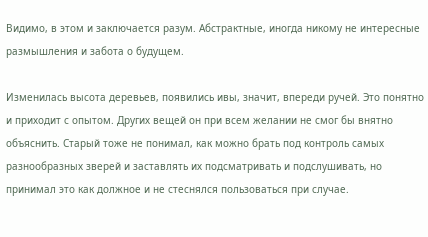Видимо, в этом и заключается разум. Абстрактные, иногда никому не интересные размышления и забота о будущем.

Изменилась высота деревьев, появились ивы, значит, впереди ручей. Это понятно и приходит с опытом. Других вещей он при всем желании не смог бы внятно объяснить. Старый тоже не понимал, как можно брать под контроль самых разнообразных зверей и заставлять их подсматривать и подслушивать, но принимал это как должное и не стеснялся пользоваться при случае.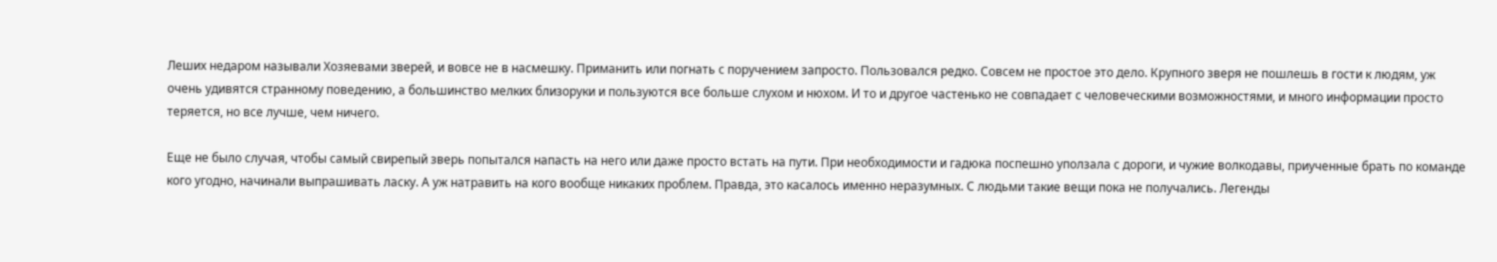Леших недаром называли Хозяевами зверей, и вовсе не в насмешку. Приманить или погнать с поручением запросто. Пользовался редко. Совсем не простое это дело. Крупного зверя не пошлешь в гости к людям, уж очень удивятся странному поведению, а большинство мелких близоруки и пользуются все больше слухом и нюхом. И то и другое частенько не совпадает с человеческими возможностями, и много информации просто теряется, но все лучше, чем ничего.

Еще не было случая, чтобы самый свирепый зверь попытался напасть на него или даже просто встать на пути. При необходимости и гадюка поспешно уползала с дороги, и чужие волкодавы, приученные брать по команде кого угодно, начинали выпрашивать ласку. А уж натравить на кого вообще никаких проблем. Правда, это касалось именно неразумных. С людьми такие вещи пока не получались. Легенды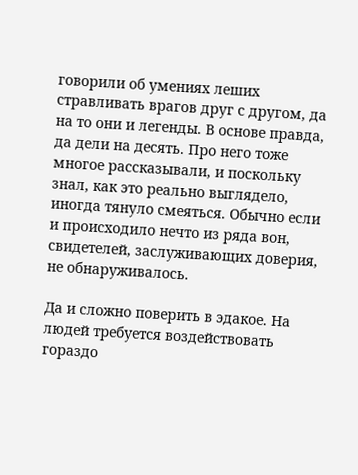говорили об умениях леших стравливать врагов друг с другом, да на то они и легенды. В основе правда, да дели на десять. Про него тоже многое рассказывали, и поскольку знал, как это реально выглядело, иногда тянуло смеяться. Обычно если и происходило нечто из ряда вон, свидетелей, заслуживающих доверия, не обнаруживалось.

Да и сложно поверить в эдакое. На людей требуется воздействовать гораздо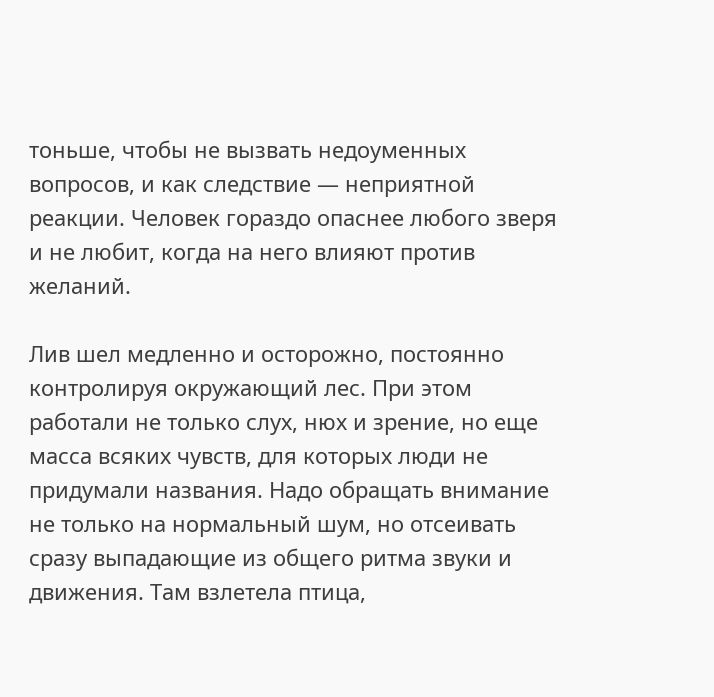тоньше, чтобы не вызвать недоуменных вопросов, и как следствие — неприятной реакции. Человек гораздо опаснее любого зверя и не любит, когда на него влияют против желаний.

Лив шел медленно и осторожно, постоянно контролируя окружающий лес. При этом работали не только слух, нюх и зрение, но еще масса всяких чувств, для которых люди не придумали названия. Надо обращать внимание не только на нормальный шум, но отсеивать сразу выпадающие из общего ритма звуки и движения. Там взлетела птица,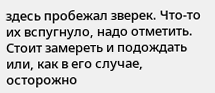здесь пробежал зверек. Что-то их вспугнуло, надо отметить. Стоит замереть и подождать или, как в его случае, осторожно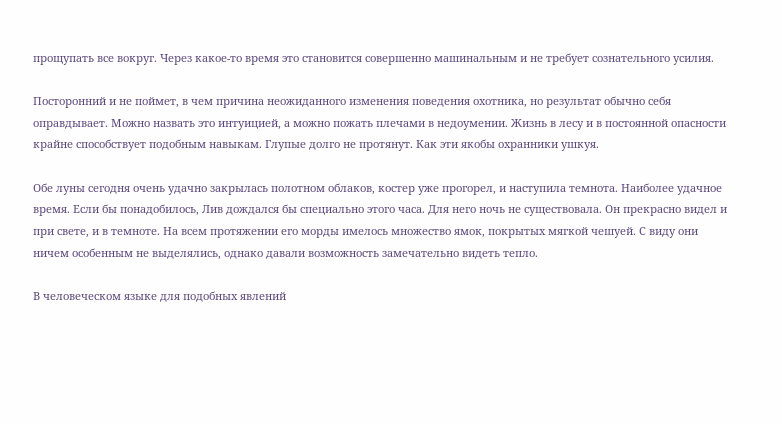прощупать все вокруг. Через какое-то время это становится совершенно машинальным и не требует сознательного усилия.

Посторонний и не поймет, в чем причина неожиданного изменения поведения охотника, но результат обычно себя оправдывает. Можно назвать это интуицией, а можно пожать плечами в недоумении. Жизнь в лесу и в постоянной опасности крайне способствует подобным навыкам. Глупые долго не протянут. Как эти якобы охранники ушкуя.

Обе луны сегодня очень удачно закрылась полотном облаков, костер уже прогорел, и наступила темнота. Наиболее удачное время. Если бы понадобилось, Лив дождался бы специально этого часа. Для него ночь не существовала. Он прекрасно видел и при свете, и в темноте. На всем протяжении его морды имелось множество ямок, покрытых мягкой чешуей. С виду они ничем особенным не выделялись, однако давали возможность замечательно видеть тепло.

В человеческом языке для подобных явлений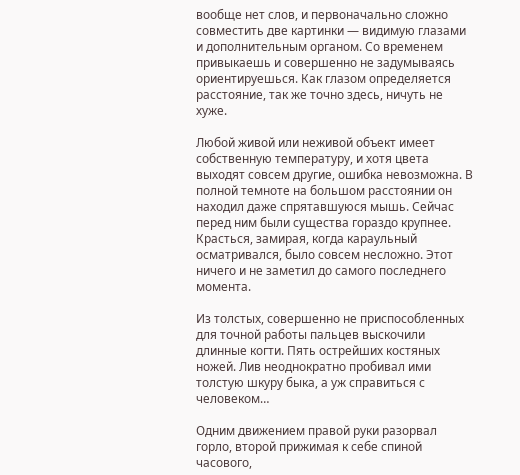вообще нет слов, и первоначально сложно совместить две картинки — видимую глазами и дополнительным органом. Со временем привыкаешь и совершенно не задумываясь ориентируешься. Как глазом определяется расстояние, так же точно здесь, ничуть не хуже.

Любой живой или неживой объект имеет собственную температуру, и хотя цвета выходят совсем другие, ошибка невозможна. В полной темноте на большом расстоянии он находил даже спрятавшуюся мышь. Сейчас перед ним были существа гораздо крупнее. Красться, замирая, когда караульный осматривался, было совсем несложно. Этот ничего и не заметил до самого последнего момента.

Из толстых, совершенно не приспособленных для точной работы пальцев выскочили длинные когти. Пять острейших костяных ножей. Лив неоднократно пробивал ими толстую шкуру быка, а уж справиться с человеком…

Одним движением правой руки разорвал горло, второй прижимая к себе спиной часового,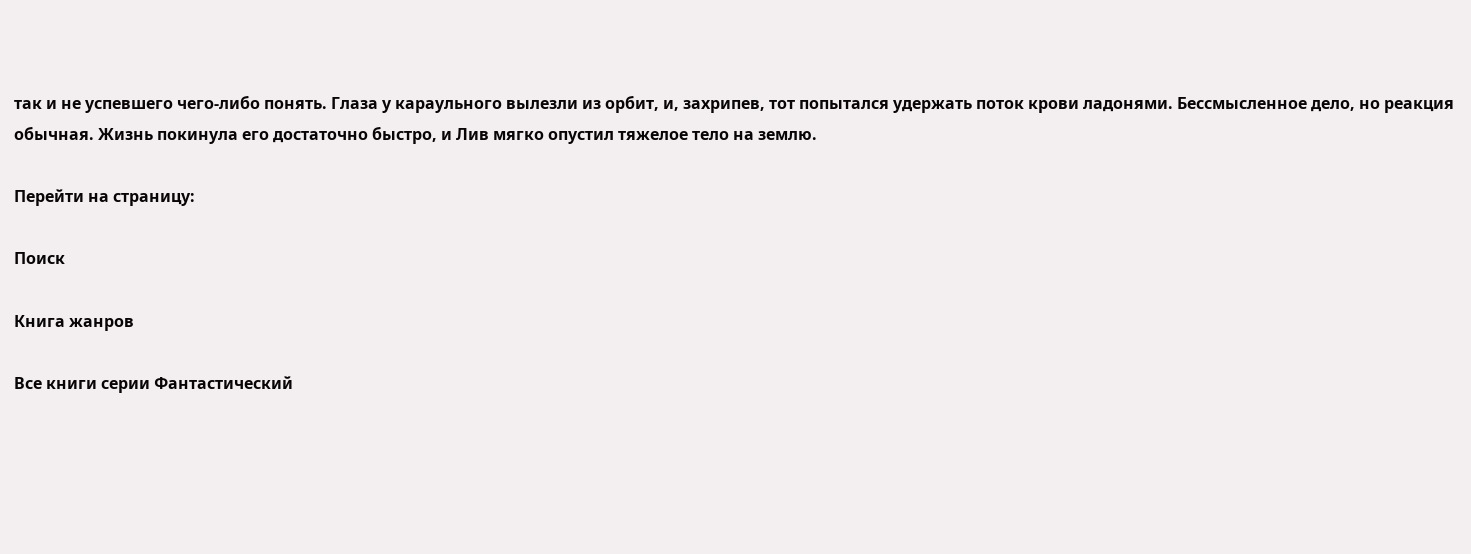так и не успевшего чего-либо понять. Глаза у караульного вылезли из орбит, и, захрипев, тот попытался удержать поток крови ладонями. Бессмысленное дело, но реакция обычная. Жизнь покинула его достаточно быстро, и Лив мягко опустил тяжелое тело на землю.

Перейти на страницу:

Поиск

Книга жанров

Все книги серии Фантастический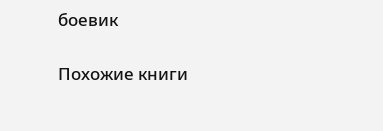боевик

Похожие книги